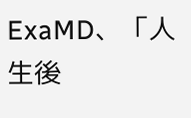ExaMD、「人生後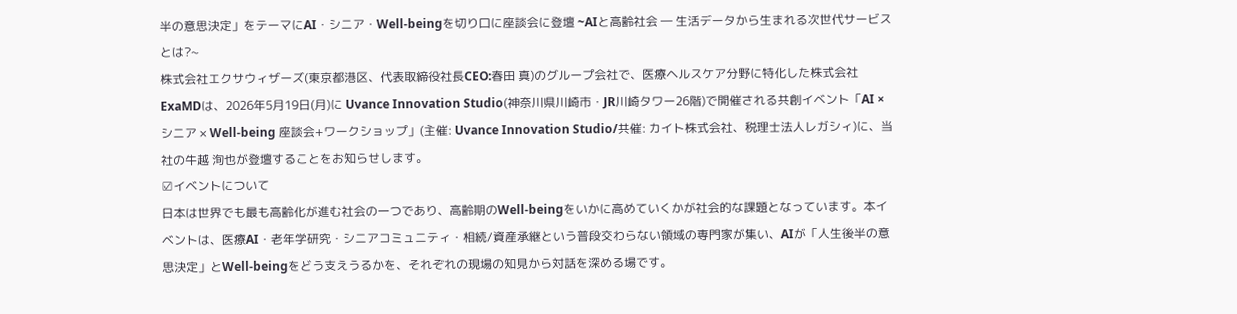半の意思決定」をテーマにAI・シニア・Well-beingを切り口に座談会に登壇 ~AIと高齢社会 ― 生活データから生まれる次世代サービスとは?~
株式会社エクサウィザーズ(東京都港区、代表取締役社長CEO:春田 真)のグループ会社で、医療ヘルスケア分野に特化した株式会社ExaMDは、2026年5月19日(月)に Uvance Innovation Studio(神奈川県川崎市・JR川崎タワー26階)で開催される共創イベント「AI × シニア × Well-being 座談会+ワークショップ」(主催: Uvance Innovation Studio/共催: カイト株式会社、税理士法人レガシィ)に、当社の牛越 洵也が登壇することをお知らせします。
☑イベントについて
日本は世界でも最も高齢化が進む社会の一つであり、高齢期のWell-beingをいかに高めていくかが社会的な課題となっています。本イベントは、医療AI・老年学研究・シニアコミュニティ・相続/資産承継という普段交わらない領域の専門家が集い、AIが「人生後半の意思決定」とWell-beingをどう支えうるかを、それぞれの現場の知見から対話を深める場です。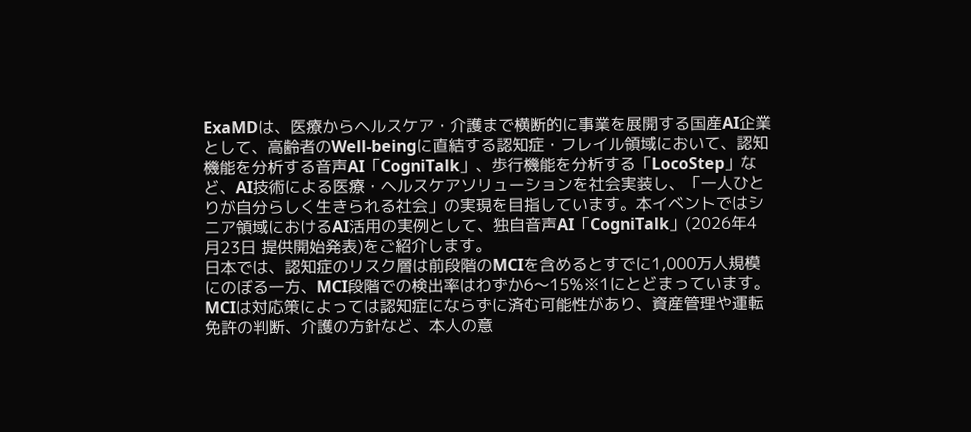ExaMDは、医療からヘルスケア・介護まで横断的に事業を展開する国産AI企業として、高齢者のWell-beingに直結する認知症・フレイル領域において、認知機能を分析する音声AI「CogniTalk」、歩行機能を分析する「LocoStep」など、AI技術による医療・ヘルスケアソリューションを社会実装し、「一人ひとりが自分らしく生きられる社会」の実現を目指しています。本イベントではシニア領域におけるAI活用の実例として、独自音声AI「CogniTalk」(2026年4月23日 提供開始発表)をご紹介します。
日本では、認知症のリスク層は前段階のMCIを含めるとすでに1,000万人規模にのぼる一方、MCI段階での検出率はわずか6〜15%※1にとどまっています。MCIは対応策によっては認知症にならずに済む可能性があり、資産管理や運転免許の判断、介護の方針など、本人の意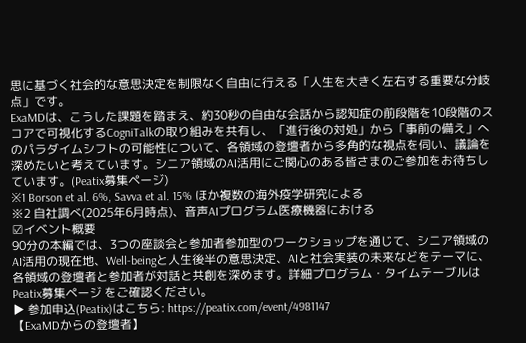思に基づく社会的な意思決定を制限なく自由に行える「人生を大きく左右する重要な分岐点」です。
ExaMDは、こうした課題を踏まえ、約30秒の自由な会話から認知症の前段階を10段階のスコアで可視化するCogniTalkの取り組みを共有し、「進行後の対処」から「事前の備え」へのパラダイムシフトの可能性について、各領域の登壇者から多角的な視点を伺い、議論を深めたいと考えています。シニア領域のAI活用にご関心のある皆さまのご参加をお待ちしています。(Peatix募集ページ)
※1 Borson et al. 6%, Savva et al. 15% ほか複数の海外疫学研究による
※2 自社調べ(2025年6月時点)、音声AIプログラム医療機器における
☑イベント概要
90分の本編では、3つの座談会と参加者参加型のワークショップを通じて、シニア領域のAI活用の現在地、Well-beingと人生後半の意思決定、AIと社会実装の未来などをテーマに、各領域の登壇者と参加者が対話と共創を深めます。詳細プログラム・タイムテーブルはPeatix募集ページ をご確認ください。
▶ 参加申込(Peatix)はこちら: https://peatix.com/event/4981147
【ExaMDからの登壇者】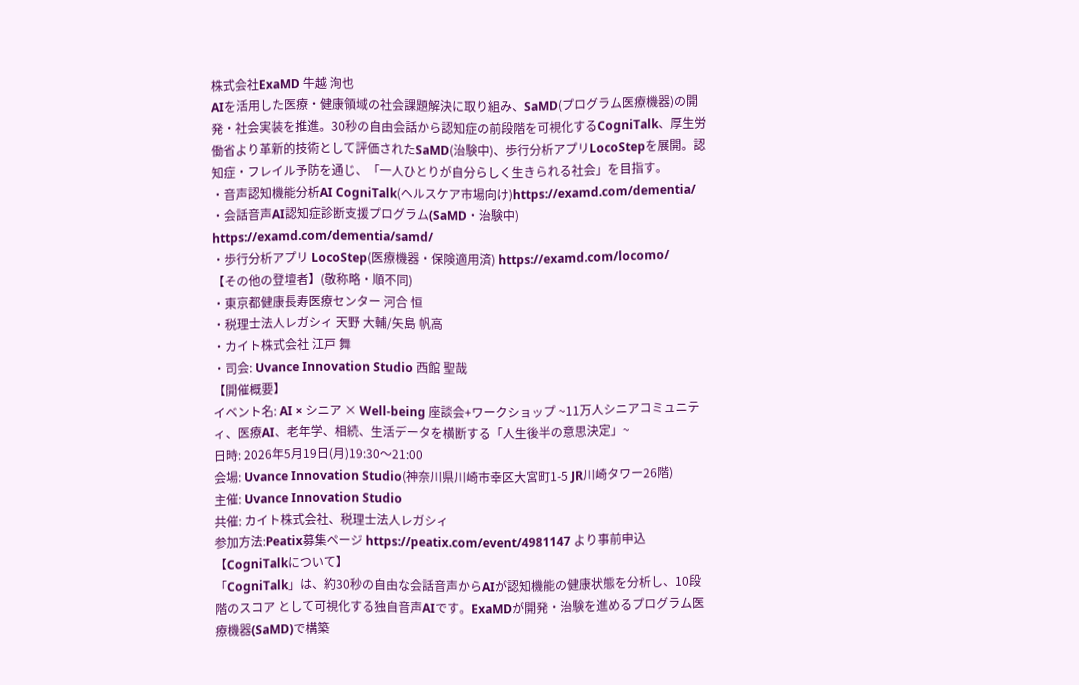株式会社ExaMD 牛越 洵也
AIを活用した医療・健康領域の社会課題解決に取り組み、SaMD(プログラム医療機器)の開発・社会実装を推進。30秒の自由会話から認知症の前段階を可視化するCogniTalk、厚生労働省より革新的技術として評価されたSaMD(治験中)、歩行分析アプリLocoStepを展開。認知症・フレイル予防を通じ、「一人ひとりが自分らしく生きられる社会」を目指す。
・音声認知機能分析AI CogniTalk(ヘルスケア市場向け)https://examd.com/dementia/
・会話音声AI認知症診断支援プログラム(SaMD・治験中) https://examd.com/dementia/samd/
・歩行分析アプリ LocoStep(医療機器・保険適用済) https://examd.com/locomo/
【その他の登壇者】(敬称略・順不同)
・東京都健康長寿医療センター 河合 恒
・税理士法人レガシィ 天野 大輔/矢島 帆高
・カイト株式会社 江戸 舞
・司会: Uvance Innovation Studio 西館 聖哉
【開催概要】
イベント名: AI × シニア × Well-being 座談会+ワークショップ ~11万人シニアコミュニティ、医療AI、老年学、相続、生活データを横断する「人生後半の意思決定」~
日時: 2026年5月19日(月)19:30〜21:00
会場: Uvance Innovation Studio(神奈川県川崎市幸区大宮町1-5 JR川崎タワー26階)
主催: Uvance Innovation Studio
共催: カイト株式会社、税理士法人レガシィ
参加方法:Peatix募集ページ https://peatix.com/event/4981147 より事前申込
【CogniTalkについて】
「CogniTalk」は、約30秒の自由な会話音声からAIが認知機能の健康状態を分析し、10段階のスコア として可視化する独自音声AIです。ExaMDが開発・治験を進めるプログラム医療機器(SaMD)で構築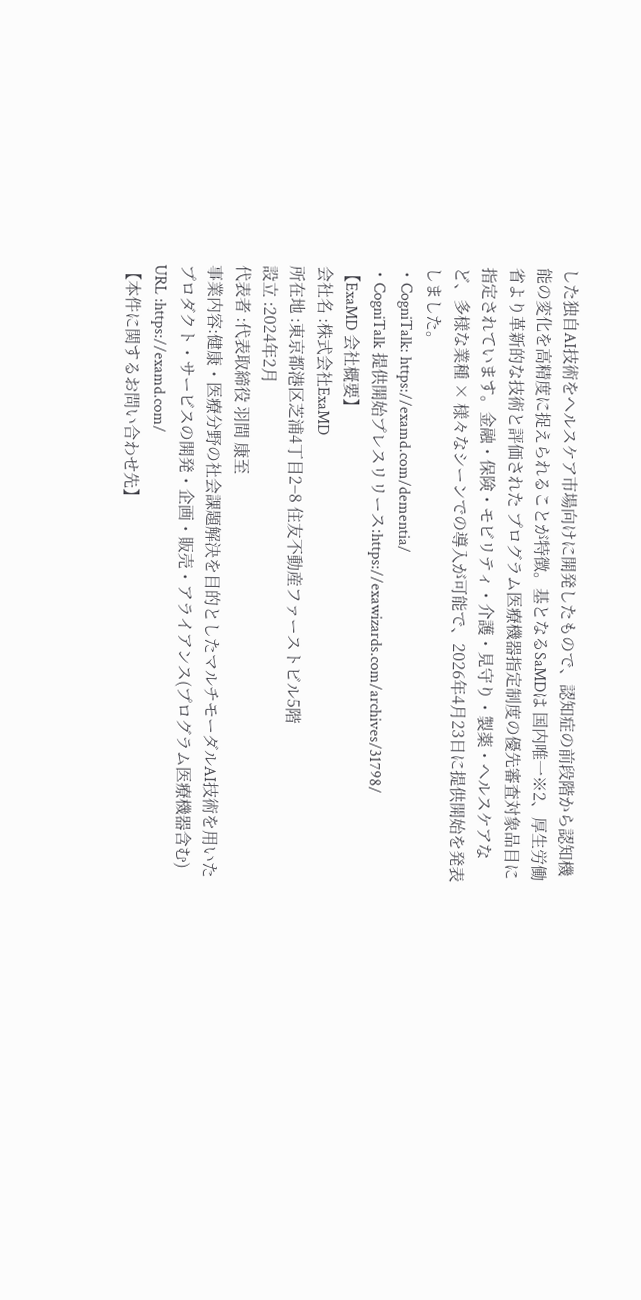した独自AI技術をヘルスケア市場向けに開発したもので、認知症の前段階から認知機能の変化を高精度に捉えられることが特徴。基となるSaMDは 国内唯一※2、厚生労働省より革新的な技術と評価された プログラム医療機器指定制度の優先審査対象品目に指定されています。金融・保険・モビリティ・介護・見守り・製薬・ヘルスケアなど、多様な業種 × 様々なシーンでの導入が可能で、2026年4月23日に提供開始を発表しました。
・CogniTalk: https://examd.com/dementia/
・CogniTalk 提供開始プレスリリース:https://exawizards.com/archives/31798/
【ExaMD 会社概要】
会社名 :株式会社ExaMD
所在地 :東京都港区芝浦4丁目2−8 住友不動産ファーストビル5階
設立 :2024年2月
代表者 :代表取締役 羽間 康至
事業内容:健康・医療分野の社会課題解決を目的としたマルチモーダルAI技術を用いたプロダクト・サービスの開発・企画・販売・アライアンス(プログラム医療機器含む)
URL :https://examd.com/
【本件に関するお問い合わせ先】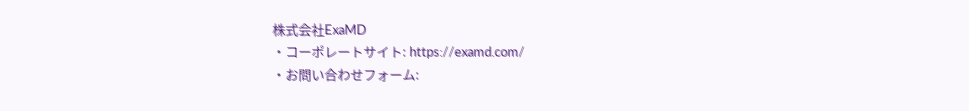株式会社ExaMD
・コーポレートサイト: https://examd.com/
・お問い合わせフォーム: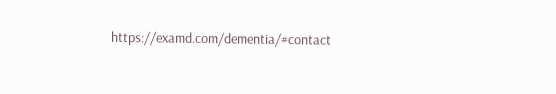https://examd.com/dementia/#contact